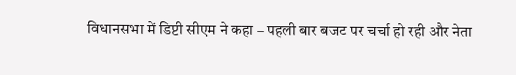विधानसभा में डिप्टी सीएम ने कहा – पहली बार बजट पर चर्चा हो रही और नेता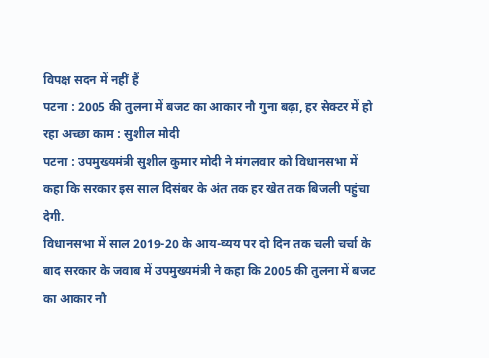विपक्ष सदन में नहीं हैं
पटना : 2005 की तुलना में बजट का आकार नौ गुना बढ़ा, हर सेक्टर में हो रहा अच्छा काम : सुशील मोदी
पटना : उपमुख्यमंत्री सुशील कुमार मोदी ने मंगलवार को विधानसभा में कहा कि सरकार इस साल दिसंबर के अंत तक हर खेत तक बिजली पहुंचा देगी.
विधानसभा में साल 2019-20 के आय-व्यय पर दो दिन तक चली चर्चा के बाद सरकार के जवाब में उपमुख्यमंत्री ने कहा कि 2005 की तुलना में बजट का आकार नौ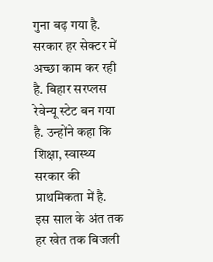गुना बढ़ गया है. सरकार हर सेक्टर में अच्छा काम कर रही है. बिहार सरप्लस रेवेन्यू स्टेट बन गया है. उन्होंने कहा कि शिक्षा, स्वास्थ्य सरकार की प्राथमिकता में है.
इस साल के अंत तक हर खेत तक बिजली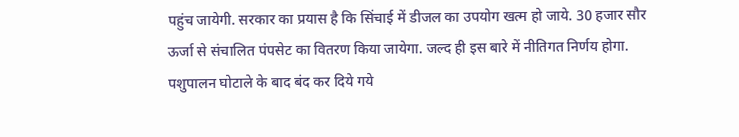पहुंच जायेगी. सरकार का प्रयास है कि सिंचाई में डीजल का उपयोग खत्म हो जाये. 30 हजार सौर ऊर्जा से संचालित पंपसेट का वितरण किया जायेगा. जल्द ही इस बारे में नीतिगत निर्णय होगा. पशुपालन घोटाले के बाद बंद कर दिये गये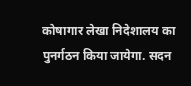कोषागार लेखा निदेशालय का पुनर्गठन किया जायेगा. सदन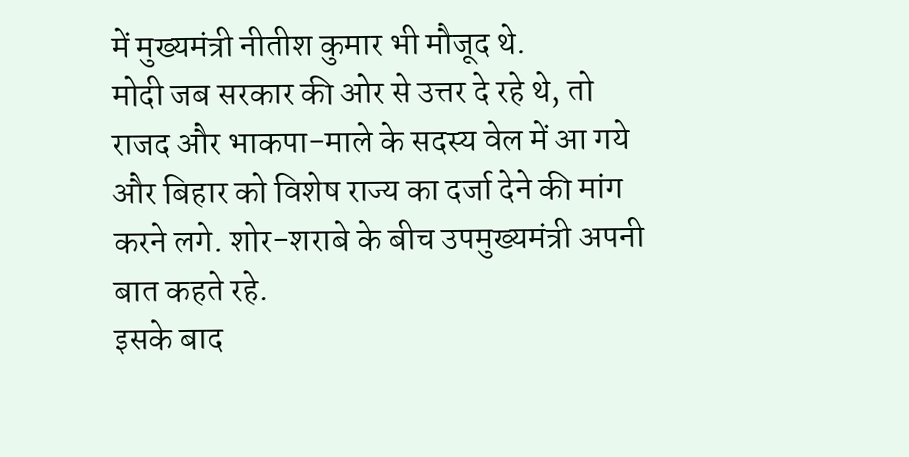में मुख्यमंत्री नीतीश कुमार भी मौजूद थे.
मोदी जब सरकार की ओर से उत्तर दे रहे थे, तो राजद और भाकपा-माले के सदस्य वेल में आ गये और बिहार को विशेष राज्य का दर्जा देने की मांग करने लगे. शोर-शराबे के बीच उपमुख्यमंत्री अपनी बात कहते रहे.
इसके बाद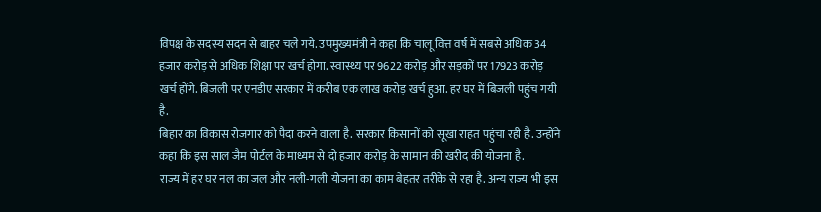विपक्ष के सदस्य सदन से बाहर चले गये. उपमुख्यमंत्री ने कहा कि चालू वित्त वर्ष में सबसे अधिक 34 हजार करोड़ से अधिक शिक्षा पर खर्च होगा. स्वास्थ्य पर 9622 करोड़ और सड़कों पर 17923 करोड़ खर्च होंगे. बिजली पर एनडीए सरकार में करीब एक लाख करोड़ खर्च हुआ. हर घर में बिजली पहुंच गयी है.
बिहार का विकास रोजगार को पैदा करने वाला है. सरकार किसानों को सूखा राहत पहुंचा रही है. उन्होंने कहा कि इस साल जैम पोर्टल के माध्यम से दो हजार करोड़ के सामान की खरीद की योजना है.
राज्य में हर घर नल का जल और नली-गली योजना का काम बेहतर तरीके से रहा है. अन्य राज्य भी इस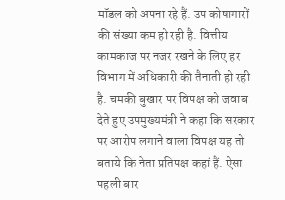मॉडल को अपना रहे हैं. उप कोषागारों की संख्या कम हो रही है. वित्तीय कामकाज पर नजर रखने के लिए हर विभाग में अधिकारी की तैनाती हो रही है. चमकी बुखार पर विपक्ष को जवाब देते हुए उपमुख्यमंत्री ने कहा कि सरकार पर आरोप लगाने वाला विपक्ष यह तो बताये कि नेता प्रतिपक्ष कहां हैं. ऐसा पहली बार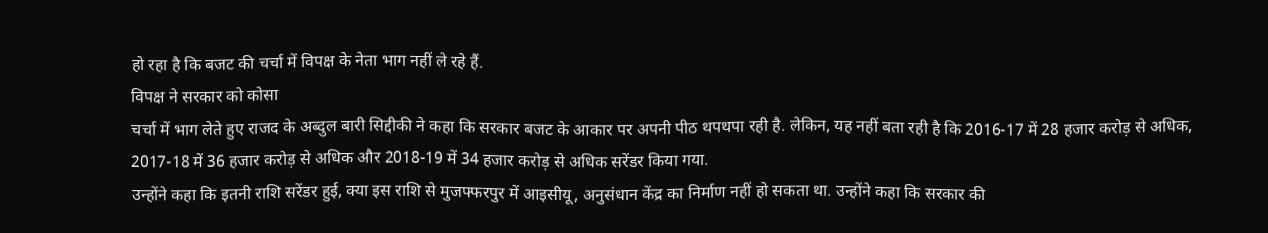हो रहा है कि बजट की चर्चा में विपक्ष के नेता भाग नहीं ले रहे हैं.
विपक्ष ने सरकार को कोसा
चर्चा में भाग लेते हुए राजद के अब्दुल बारी सिद्दीकी ने कहा कि सरकार बजट के आकार पर अपनी पीठ थपथपा रही है. लेकिन, यह नहीं बता रही है कि 2016-17 में 28 हजार करोड़ से अधिक, 2017-18 में 36 हजार करोड़ से अधिक और 2018-19 में 34 हजार करोड़ से अधिक सरेंडर किया गया.
उन्होंने कहा कि इतनी राशि सरेंडर हुई, क्या इस राशि से मुजफ्फरपुर में आइसीयू, अनुसंधान केंद्र का निर्माण नहीं हो सकता था. उन्होंने कहा कि सरकार की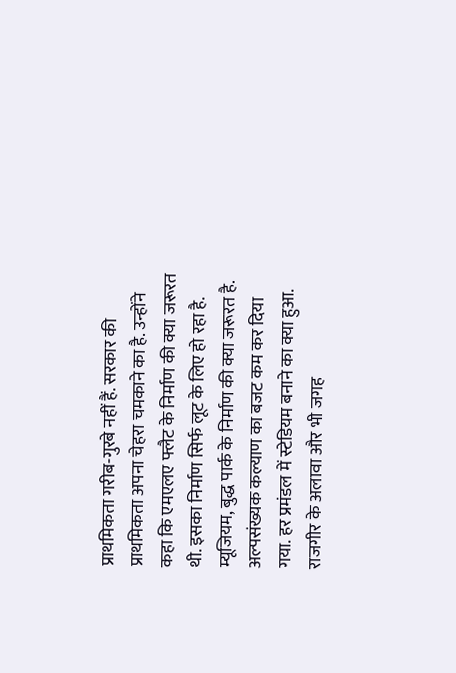प्राथमिकता गरीब-गुरबे नहीं हैं. सरकार की प्राथमिकता अपना चेहरा चमकाने का है. उन्होंने कहा कि एमएलए फ्लैट के निर्माण की क्या जरूरत थी. इसका निर्माण सिर्फ लूट के लिए हो रहा है. म्यूजियम, बुद्ध पार्क के निर्माण की क्या जरूरत है. अल्पसंख्यक कल्याण का बजट कम कर दिया गया. हर प्रमंडल में स्टेडियम बनाने का क्या हुआ.
राजगीर के अलावा और भी जगह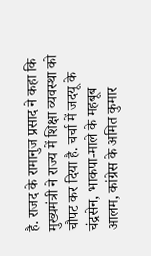है. राजद के रामानुज प्रसाद ने कहा कि मुख्यमंत्री ने राज्य में शिक्षा व्यवस्था को चौपट कर दिया है. चर्चा में जदयू के चंद्रसेन, भाकपा-माले के महबूब आलम, कांग्रेस के अमित कुमार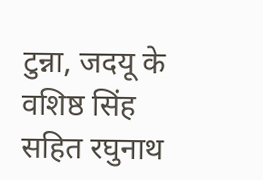टुन्ना, जदयू के वशिष्ठ सिंह सहित रघुनाथ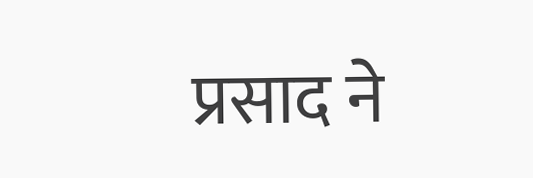प्रसाद ने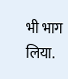भी भाग लिया.